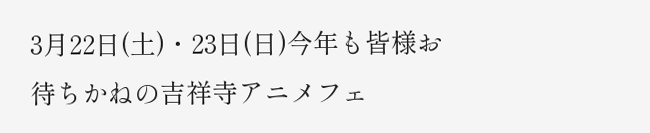3月22日(土)・23日(日)今年も皆様お待ちかねの吉祥寺アニメフェ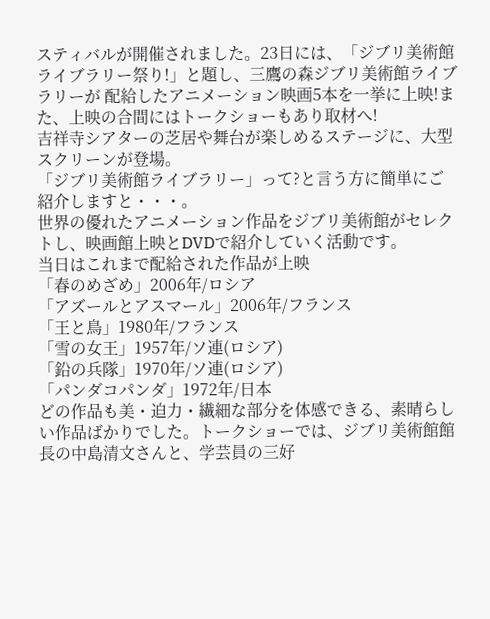スティバルが開催されました。23日には、「ジブリ美術館ライブラリー祭り!」と題し、三鷹の森ジブリ美術館ライブラリーが 配給したアニメーション映画5本を一挙に上映!また、上映の合間にはトークショーもあり取材へ!
吉祥寺シアターの芝居や舞台が楽しめるステージに、大型スクリーンが登場。
「ジブリ美術館ライブラリー」って?と言う方に簡単にご紹介しますと・・・。
世界の優れたアニメーション作品をジブリ美術館がセレクトし、映画館上映とDVDで紹介していく活動です。
当日はこれまで配給された作品が上映
「春のめざめ」2006年/ロシア
「アズールとアスマール」2006年/フランス
「王と鳥」1980年/フランス
「雪の女王」1957年/ソ連(ロシア)
「鉛の兵隊」1970年/ソ連(ロシア)
「パンダコパンダ」1972年/日本
どの作品も美・迫力・繊細な部分を体感できる、素晴らしい作品ばかりでした。トークショーでは、ジブリ美術館館長の中島清文さんと、学芸員の三好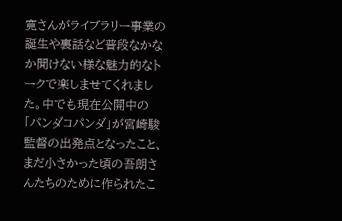寛さんがライブラリー事業の誕生や裏話など普段なかなか聞けない様な魅力的なトークで楽しませてくれました。中でも現在公開中の「パンダコパンダ」が宮崎駿監督の出発点となったこと、まだ小さかった頃の吾朗さんたちのために作られたこ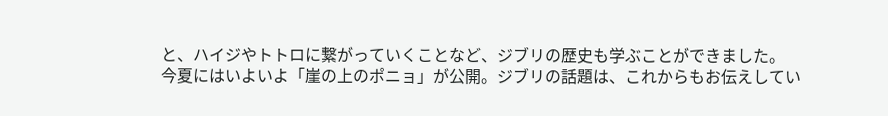と、ハイジやトトロに繋がっていくことなど、ジブリの歴史も学ぶことができました。
今夏にはいよいよ「崖の上のポニョ」が公開。ジブリの話題は、これからもお伝えしてい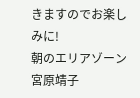きますのでお楽しみに!
朝のエリアゾーン 宮原靖子